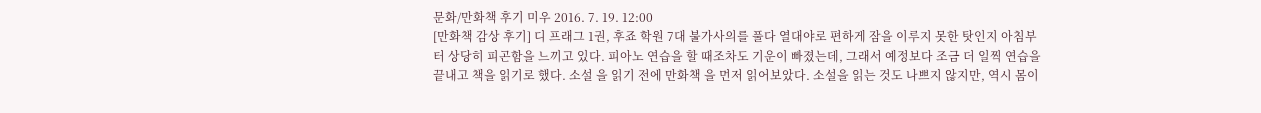문화/만화책 후기 미우 2016. 7. 19. 12:00
[만화책 감상 후기] 디 프래그 1권, 후죠 학원 7대 불가사의를 풀다 열대야로 편하게 잠을 이루지 못한 탓인지 아침부터 상당히 피곤함을 느끼고 있다. 피아노 연습을 할 때조차도 기운이 빠졌는데, 그래서 예정보다 조금 더 일찍 연습을 끝내고 책을 읽기로 했다. 소설 을 읽기 전에 만화책 을 먼저 읽어보았다. 소설을 읽는 것도 나쁘지 않지만, 역시 몸이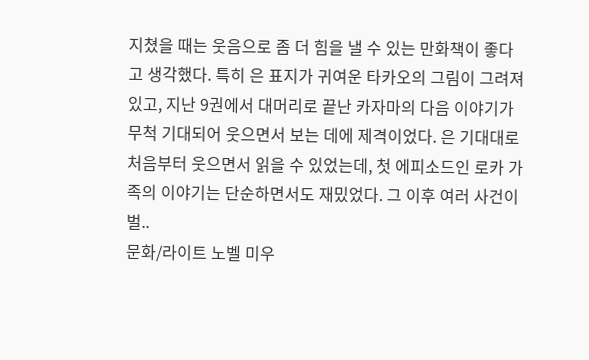지쳤을 때는 웃음으로 좀 더 힘을 낼 수 있는 만화책이 좋다고 생각했다. 특히 은 표지가 귀여운 타카오의 그림이 그려져 있고, 지난 9권에서 대머리로 끝난 카자마의 다음 이야기가 무척 기대되어 웃으면서 보는 데에 제격이었다. 은 기대대로 처음부터 웃으면서 읽을 수 있었는데, 첫 에피소드인 로카 가족의 이야기는 단순하면서도 재밌었다. 그 이후 여러 사건이 벌..
문화/라이트 노벨 미우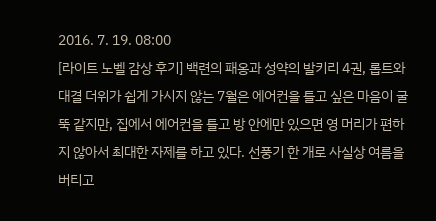2016. 7. 19. 08:00
[라이트 노벨 감상 후기] 백련의 패옹과 성약의 발키리 4권, 롭트와 대결 더위가 쉽게 가시지 않는 7월은 에어컨을 틀고 싶은 마음이 굴뚝 같지만, 집에서 에어컨을 틀고 방 안에만 있으면 영 머리가 편하지 않아서 최대한 자제를 하고 있다. 선풍기 한 개로 사실상 여름을 버티고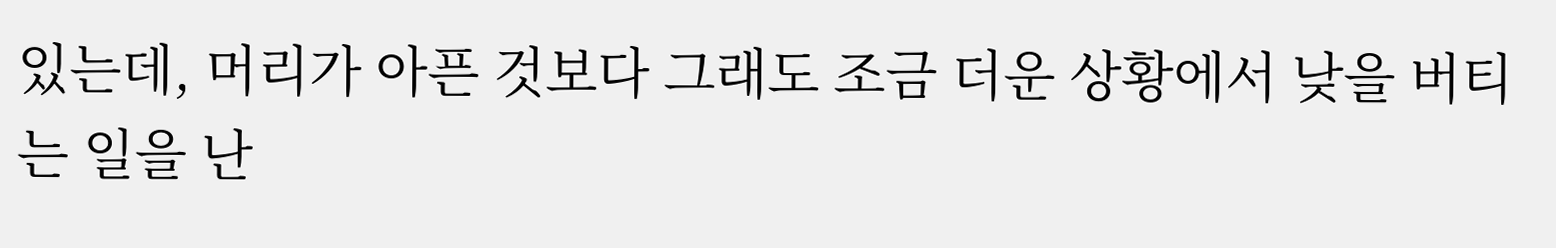있는데, 머리가 아픈 것보다 그래도 조금 더운 상황에서 낮을 버티는 일을 난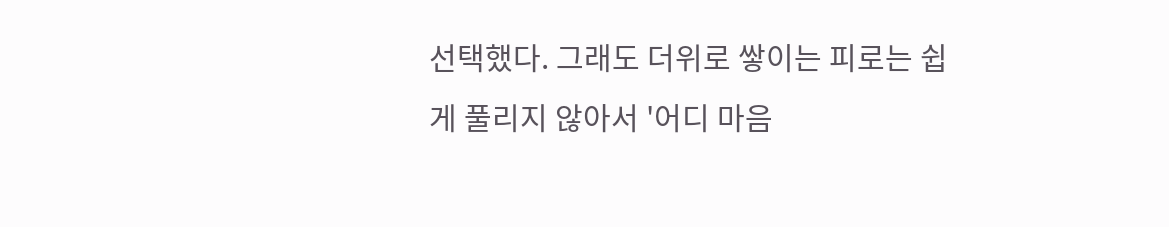선택했다. 그래도 더위로 쌓이는 피로는 쉽게 풀리지 않아서 '어디 마음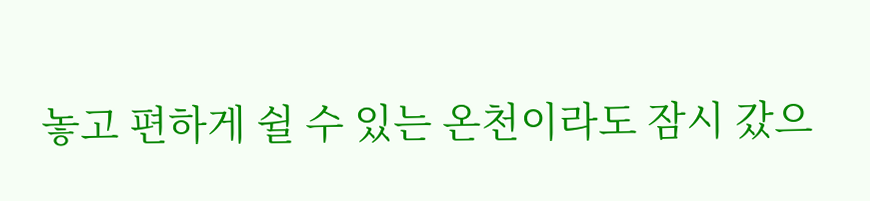놓고 편하게 쉴 수 있는 온천이라도 잠시 갔으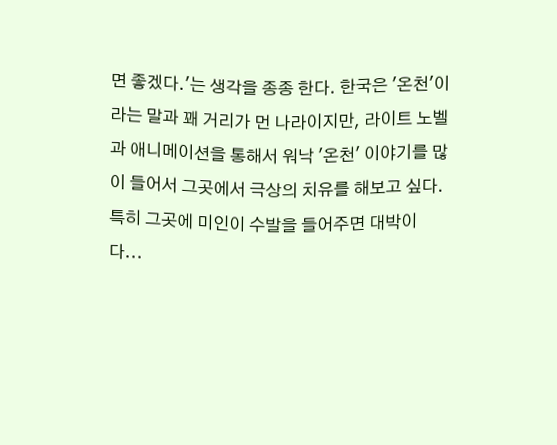면 좋겠다.'는 생각을 종종 한다. 한국은 '온천'이라는 말과 꽤 거리가 먼 나라이지만, 라이트 노벨과 애니메이션을 통해서 워낙 '온천' 이야기를 많이 들어서 그곳에서 극상의 치유를 해보고 싶다. 특히 그곳에 미인이 수발을 들어주면 대박이다...